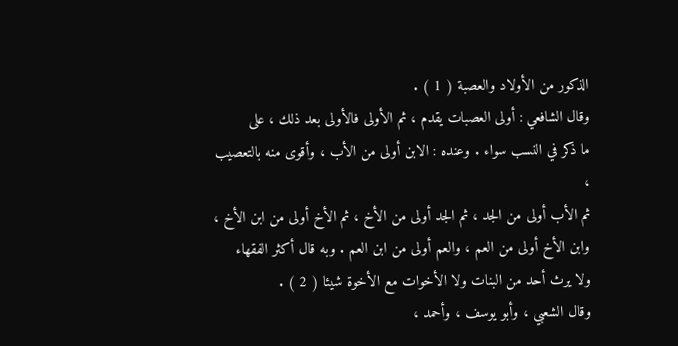الذكور من الأولاد والعصبة ( 1 ) .
وقال الشافعي : أولى العصبات يقدم ، ثم الأولى فالأولى بعد ذلك ، على
ما ذكر في النسب سواء . وعنده : الابن أولى من الأب ، وأقوى منه بالتعصيب ،
ثم الأب أولى من الجد ، ثم الجد أولى من الأخ ، ثم الأخ أولى من ابن الأخ ،
وابن الأخ أولى من العم ، والعم أولى من ابن العم . وبه قال أكثر الفقهاء
ولا يرث أحد من البنات ولا الأخوات مع الأخوة شيئا ( 2 ) .
وقال الشعبي ، وأبو يوسف ، وأحمد ،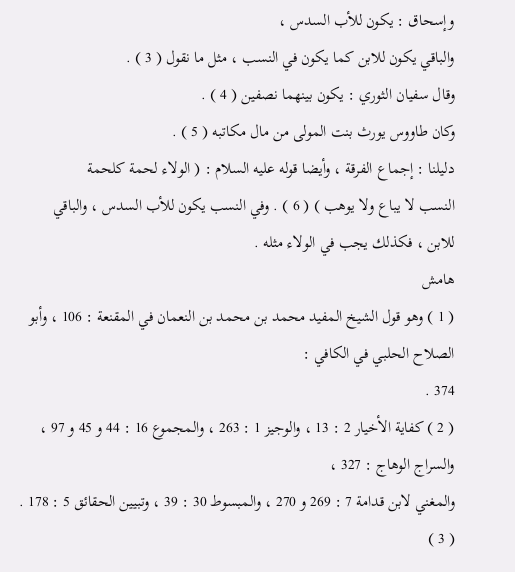وإسحاق : يكون للأب السدس ،
والباقي يكون للابن كما يكون في النسب ، مثل ما نقول ( 3 ) .
وقال سفيان الثوري : يكون بينهما نصفين ( 4 ) .
وكان طاووس يورث بنت المولى من مال مكاتبه ( 5 ) .
دليلنا : إجماع الفرقة ، وأيضا قوله عليه السلام : ( الولاء لحمة كلحمة
النسب لا يباع ولا يوهب ) ( 6 ) . وفي النسب يكون للأب السدس ، والباقي
للابن ، فكذلك يجب في الولاء مثله .
هامش
( 1 ) وهو قول الشيخ المفيد محمد بن محمد بن النعمان في المقنعة : 106 ، وأبو الصلاح الحلبي في الكافي :
374 .
( 2 ) كفاية الأخيار 2 : 13 ، والوجيز 1 : 263 ، والمجموع 16 : 44 و 45 و 97 ، والسراج الوهاج : 327 ،
والمغني لابن قدامة 7 : 269 و 270 ، والمبسوط 30 : 39 ، وتبيين الحقائق 5 : 178 .
( 3 )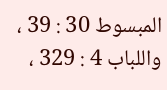المبسوط 30 : 39 ، واللباب 4 : 329 ،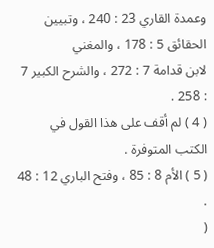وعمدة القاري 23 : 240 ، وتبيين الحقائق 5 : 178 ، والمغني
لابن قدامة 7 : 272 ، والشرح الكبير 7 : 258 .
( 4 ) لم أقف على هذا القول في الكتب المتوفرة .
( 5 ) الأم 8 : 85 ، وفتح الباري 12 : 48 .
(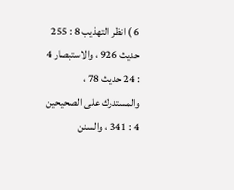6 ) انظر التهذيب 8 : 255 حديث 926 ، والاستبصار 4 : 24 حديث 78 ، والمستدرك على الصحيحين
4 : 341 ، والسنن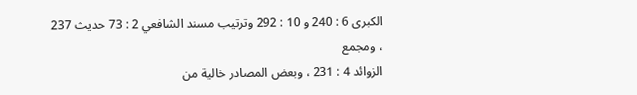الكبرى 6 : 240 و 10 : 292 وترتيب مسند الشافعي 2 : 73 حديث 237 ، ومجمع
الزوائد 4 : 231 ، وبعض المصادر خالية من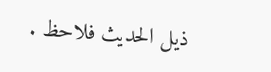ذيل الحديث فلاحظ .